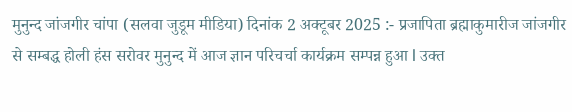मुनुन्द जांजगीर चांपा (सलवा जुडूम मीडिया) दिनांक 2 अक्टूबर 2025 :- प्रजापिता ब्रह्माकुमारीज जांजगीर से सम्बद्ध होली हंस सरोवर मुनुन्द में आज ज्ञान परिचर्चा कार्यक्रम सम्पन्न हुआ l उक्त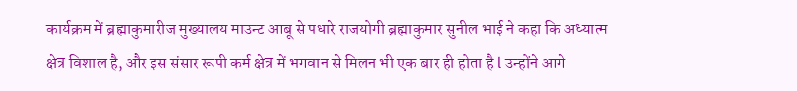कार्यक्रम में ब्रह्माकुमारीज मुख्यालय माउन्ट आबू से पधारे राजयोगी ब्रह्माकुमार सुनील भाई ने कहा कि अध्यात्म क्षेत्र विशाल है, और इस संसार रूपी कर्म क्षेत्र में भगवान से मिलन भी एक बार ही होता है l उन्होंने आगे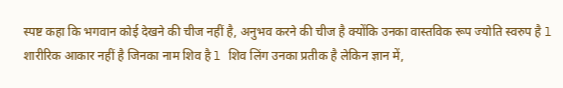स्पष्ट कहा कि भगवान कोई देखने की चीज नहीं है, अनुभव करने की चीज है क्योंकि उनका वास्तविक रूप ज्योति स्वरुप है l शारीरिक आकार नहीं है जिनका नाम शिव है l शिव लिंग उनका प्रतीक है लेकिन ज्ञान में,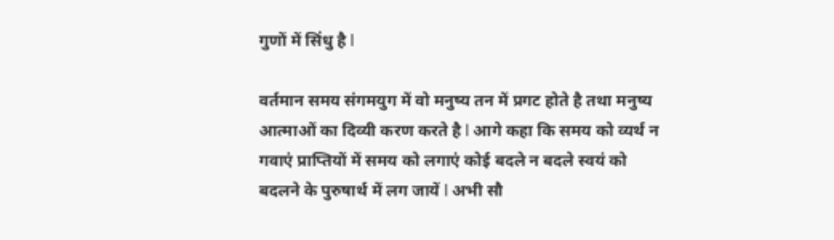गुणों में सिंधु है l

वर्तमान समय संगमयुग में वो मनुष्य तन में प्रगट होते है तथा मनुष्य आत्माओं का दिव्यी करण करते है l आगे कहा कि समय को व्यर्थ न गवाएं प्राप्तियों में समय को लगाएं कोई बदले न बदले स्वयं को बदलने के पुरुषार्थ में लग जायें l अभी सौ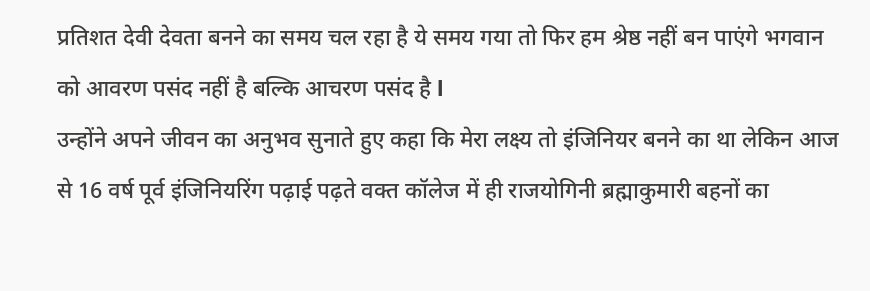प्रतिशत देवी देवता बनने का समय चल रहा है ये समय गया तो फिर हम श्रेष्ठ नहीं बन पाएंगे भगवान को आवरण पसंद नहीं है बल्कि आचरण पसंद है l
उन्होंने अपने जीवन का अनुभव सुनाते हुए कहा कि मेरा लक्ष्य तो इंजिनियर बनने का था लेकिन आज से 16 वर्ष पूर्व इंजिनियरिंग पढ़ाई पढ़ते वक्त कॉलेज में ही राजयोगिनी ब्रह्माकुमारी बहनों का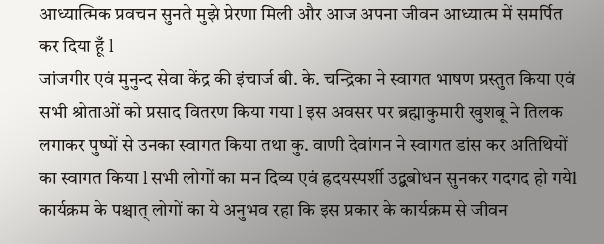आध्यात्मिक प्रवचन सुनते मुझे प्रेरणा मिली और आज अपना जीवन आध्यात्म में समर्पित कर दिया हूँ l
जांजगीर एवं मुनुन्द सेवा केंद्र की इंचार्ज बी. के. चन्द्रिका ने स्वागत भाषण प्रस्तुत किया एवं सभी श्रोताओं को प्रसाद वितरण किया गया l इस अवसर पर ब्रह्माकुमारी खुशबू ने तिलक लगाकर पुष्पों से उनका स्वागत किया तथा कु. वाणी देवांगन ने स्वागत डांस कर अतिथियों का स्वागत किया l सभी लोगों का मन दिव्य एवं ह्रदयस्पर्शी उद्बबोधन सुनकर गदगद हो गयेl कार्यक्रम के पश्चात् लोगों का ये अनुभव रहा कि इस प्रकार के कार्यक्रम से जीवन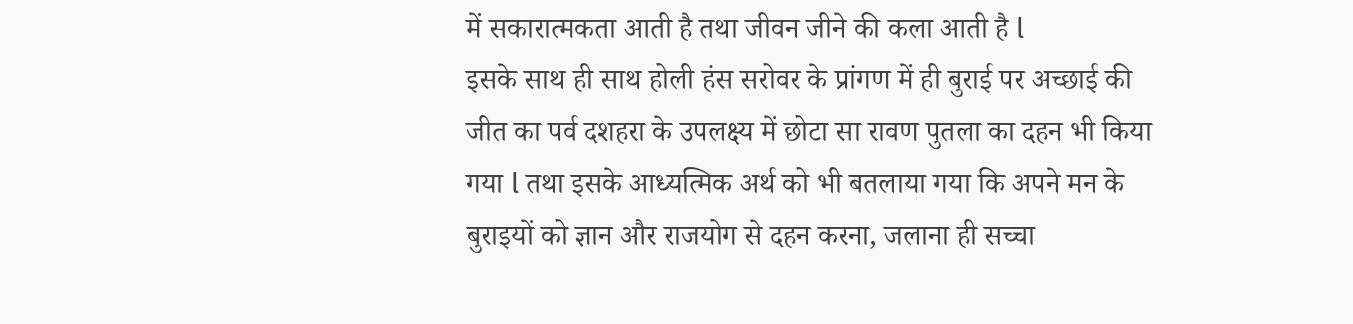में सकारात्मकता आती है तथा जीवन जीने की कला आती है l
इसके साथ ही साथ होली हंस सरोवर के प्रांगण में ही बुराई पर अच्छाई की जीत का पर्व दशहरा के उपलक्ष्य में छोटा सा रावण पुतला का दहन भी किया गया l तथा इसके आध्यत्मिक अर्थ को भी बतलाया गया कि अपने मन के बुराइयों को ज्ञान और राजयोग से दहन करना, जलाना ही सच्चा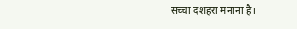सच्चा दशहरा मनाना है।